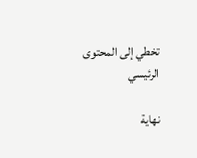تخطي إلى المحتوى الرئيسي

نهاية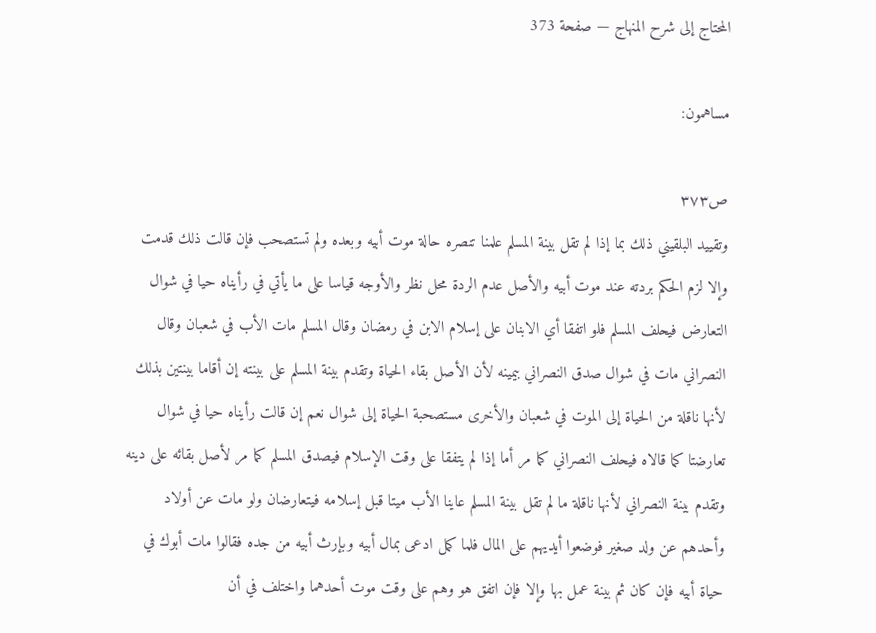المحتاج إلى شرح المنهاج — صفحة 373

مساهمون:

ص٣٧٣
وتقييد البلقيني ذلك بما إذا لم تقل بينة المسلم علمنا تنصره حالة موت أبيه وبعده ولم تستصحب فإن قالت ذلك قدمت وإلا لزم الحكم بردته عند موت أبيه والأصل عدم الردة محل نظر والأوجه قياسا على ما يأتي في رأيناه حيا في شوال التعارض فيحلف المسلم فلو اتفقا أي الابنان على إسلام الابن في رمضان وقال المسلم مات الأب في شعبان وقال النصراني مات في شوال صدق النصراني بيمينه لأن الأصل بقاء الحياة وتقدم بينة المسلم على بينته إن أقاما بينتين بذلك لأنها ناقلة من الحياة إلى الموت في شعبان والأخرى مستصحبة الحياة إلى شوال نعم إن قالت رأيناه حيا في شوال تعارضتا كما قالاه فيحلف النصراني كما مر أما إذا لم يتفقا على وقت الإسلام فيصدق المسلم كما مر لأصل بقائه على دينه وتقدم بينة النصراني لأنها ناقلة ما لم تقل بينة المسلم عاينا الأب ميتا قبل إسلامه فيتعارضان ولو مات عن أولاد وأحدهم عن ولد صغير فوضعوا أيديهم على المال فلما كمل ادعى بمال أبيه وبإرث أبيه من جده فقالوا مات أبوك في حياة أبيه فإن كان ثم بينة عمل بها وإلا فإن اتفق هو وهم على وقت موت أحدهما واختلف في أن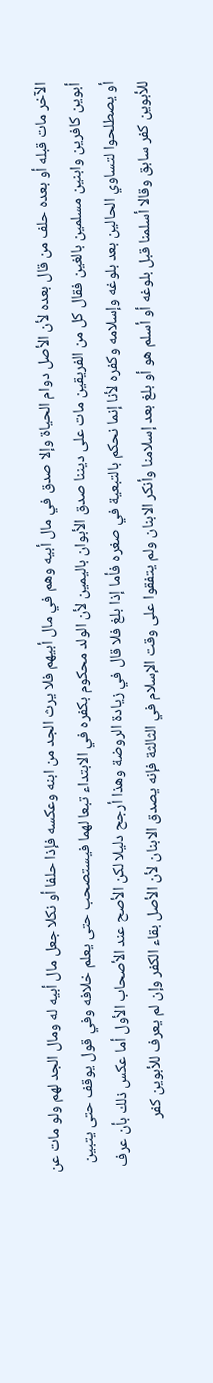الآخر مات قبله أو بعده حلف من قال بعده لأن الأصل دوام الحياة وإلا صدق في مال أبيه وهم في مال أبيهم فلا يرث الجد من ابنه وعكسه فإذا حلفا أو نكلا جعل مال أبيه له ومال الجد لهم ولو مات عن أبوين كافرين وابنين مسلمين بالغين فقال كل من الفريقين مات على ديننا صدق الأبوان باليمين لأن الولد محكوم بكفره في الابتداء تبعا لهما فيستصحب حتى يعلم خلافه وفي قول يوقف حتى يتبين أو يصطلحوا لتساوي الحالين بعد بلوغه وإسلامه وكفره لأنا إنما نحكم بالتبعية في صغره فأما إذا بلغ فلا قال في زيادة الروضة وهذا أرجح دليلا لكن الأصح عند الأصحاب الأول أما عكس ذلك بأن عرف للأبوين كفر سابق وقالا أسلمنا قبل بلوغه أو أسلم هو أو بلغ بعد إسلامنا وأنكر الابنان ولم يتفقوا على وقت الإسلام في الثالثة فإنه يصدق الابنان لأن الأصل بقاء الكفر وإن لم يعرف للأبوين كفر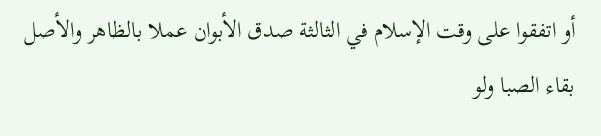أو اتفقوا على وقت الإسلام في الثالثة صدق الأبوان عملا بالظاهر والأصل بقاء الصبا ولو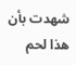شهدت بأن هذا لحم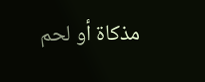مذكاة أو لحم